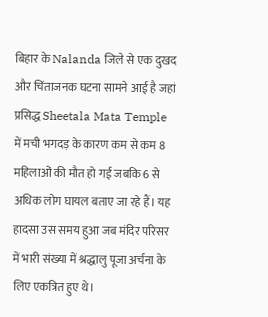बिहार के Nalanda जिले से एक दुखद और चिंताजनक घटना सामने आई है जहां प्रसिद्ध Sheetala Mata Temple में मची भगदड़ के कारण कम से कम 8 महिलाओं की मौत हो गई जबकि 6 से अधिक लोग घायल बताए जा रहे हैं। यह हादसा उस समय हुआ जब मंदिर परिसर में भारी संख्या में श्रद्धालु पूजा अर्चना के लिए एकत्रित हुए थे।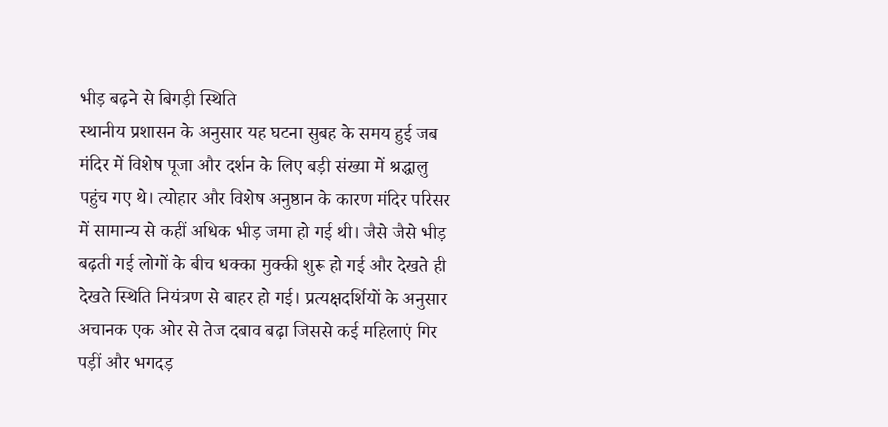भीड़ बढ़ने से बिगड़ी स्थिति
स्थानीय प्रशासन के अनुसार यह घटना सुबह के समय हुई जब मंदिर में विशेष पूजा और दर्शन के लिए बड़ी संख्या में श्रद्धालु पहुंच गए थे। त्योहार और विशेष अनुष्ठान के कारण मंदिर परिसर में सामान्य से कहीं अधिक भीड़ जमा हो गई थी। जैसे जैसे भीड़ बढ़ती गई लोगों के बीच धक्का मुक्की शुरू हो गई और देखते ही देखते स्थिति नियंत्रण से बाहर हो गई। प्रत्यक्षदर्शियों के अनुसार अचानक एक ओर से तेज दबाव बढ़ा जिससे कई महिलाएं गिर पड़ीं और भगदड़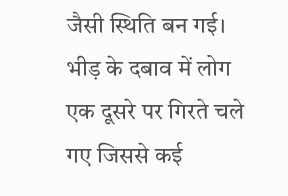जैसी स्थिति बन गई। भीड़ के दबाव में लोग एक दूसरे पर गिरते चले गए जिससे कई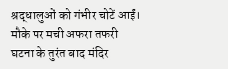श्रद्धालुओं को गंभीर चोटें आईं।
मौके पर मची अफरा तफरी
घटना के तुरंत बाद मंदिर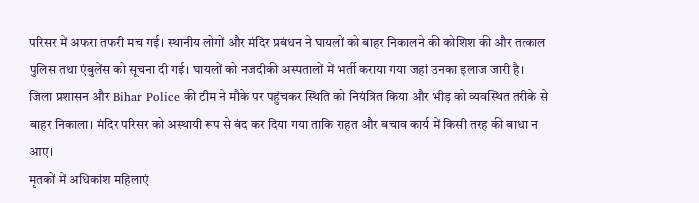परिसर में अफरा तफरी मच गई। स्थानीय लोगों और मंदिर प्रबंधन ने घायलों को बाहर निकालने की कोशिश की और तत्काल पुलिस तथा एंबुलेंस को सूचना दी गई। घायलों को नजदीकी अस्पतालों में भर्ती कराया गया जहां उनका इलाज जारी है। जिला प्रशासन और Bihar Police की टीम ने मौके पर पहुंचकर स्थिति को नियंत्रित किया और भीड़ को व्यवस्थित तरीके से बाहर निकाला। मंदिर परिसर को अस्थायी रूप से बंद कर दिया गया ताकि राहत और बचाव कार्य में किसी तरह की बाधा न आए।
मृतकों में अधिकांश महिलाएं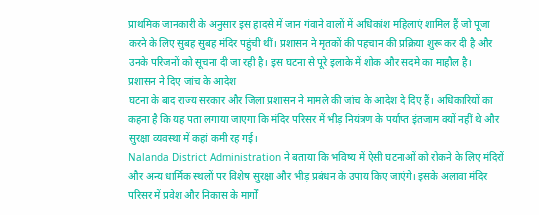प्राथमिक जानकारी के अनुसार इस हादसे में जान गंवाने वालों में अधिकांश महिलाएं शामिल हैं जो पूजा करने के लिए सुबह सुबह मंदिर पहुंची थीं। प्रशासन ने मृतकों की पहचान की प्रक्रिया शुरू कर दी है और उनके परिजनों को सूचना दी जा रही है। इस घटना से पूरे इलाके में शोक और सदमे का माहौल है।
प्रशासन ने दिए जांच के आदेश
घटना के बाद राज्य सरकार और जिला प्रशासन ने मामले की जांच के आदेश दे दिए हैं। अधिकारियों का कहना है कि यह पता लगाया जाएगा कि मंदिर परिसर में भीड़ नियंत्रण के पर्याप्त इंतजाम क्यों नहीं थे और सुरक्षा व्यवस्था में कहां कमी रह गई।
Nalanda District Administration ने बताया कि भविष्य में ऐसी घटनाओं को रोकने के लिए मंदिरों और अन्य धार्मिक स्थलों पर विशेष सुरक्षा और भीड़ प्रबंधन के उपाय किए जाएंगे। इसके अलावा मंदिर परिसर में प्रवेश और निकास के मार्गों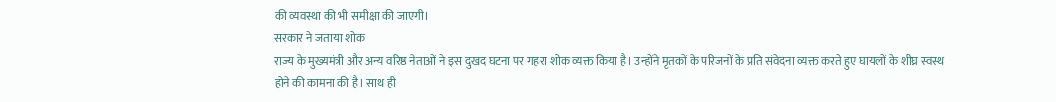की व्यवस्था की भी समीक्षा की जाएगी।
सरकार ने जताया शोक
राज्य के मुख्यमंत्री और अन्य वरिष्ठ नेताओं ने इस दुखद घटना पर गहरा शोक व्यक्त किया है। उन्होंने मृतकों के परिजनों के प्रति संवेदना व्यक्त करते हुए घायलों के शीघ्र स्वस्थ होने की कामना की है। साथ ही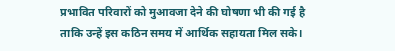प्रभावित परिवारों को मुआवजा देने की घोषणा भी की गई है ताकि उन्हें इस कठिन समय में आर्थिक सहायता मिल सके।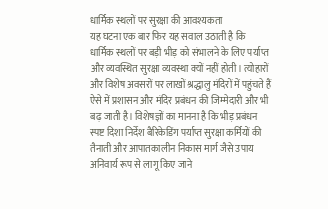धार्मिक स्थलों पर सुरक्षा की आवश्यकता
यह घटना एक बार फिर यह सवाल उठाती है कि धार्मिक स्थलों पर बड़ी भीड़ को संभालने के लिए पर्याप्त और व्यवस्थित सुरक्षा व्यवस्था क्यों नहीं होती। त्योहारों और विशेष अवसरों पर लाखों श्रद्धालु मंदिरों में पहुंचते हैं ऐसे में प्रशासन और मंदिर प्रबंधन की जिम्मेदारी और भी बढ़ जाती है। विशेषज्ञों का मानना है कि भीड़ प्रबंधन स्पष्ट दिशा निर्देश बैरिकेडिंग पर्याप्त सुरक्षा कर्मियों की तैनाती और आपातकालीन निकास मार्ग जैसे उपाय अनिवार्य रूप से लागू किए जाने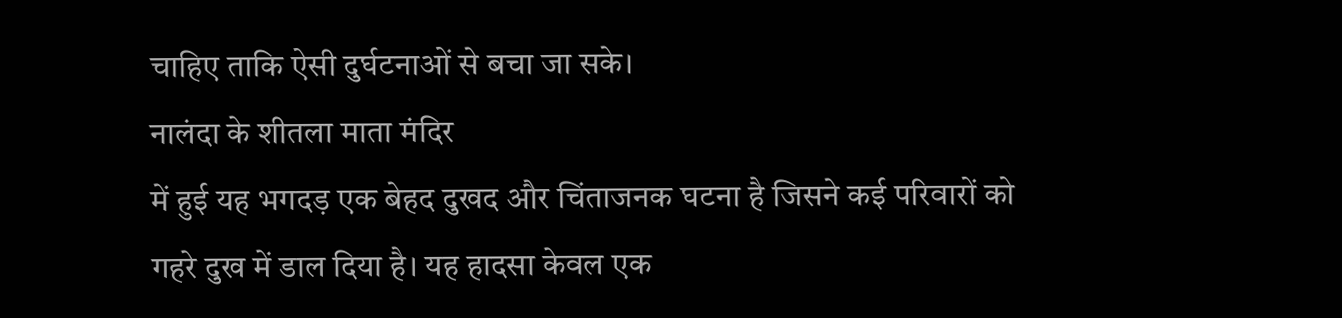चाहिए ताकि ऐसी दुर्घटनाओं से बचा जा सके।
नालंदा के शीतला माता मंदिर
में हुई यह भगदड़ एक बेहद दुखद और चिंताजनक घटना है जिसने कई परिवारों को गहरे दुख में डाल दिया है। यह हादसा केवल एक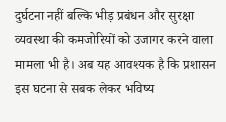दुर्घटना नहीं बल्कि भीड़ प्रबंधन और सुरक्षा व्यवस्था की कमजोरियों को उजागर करने वाला मामला भी है। अब यह आवश्यक है कि प्रशासन इस घटना से सबक लेकर भविष्य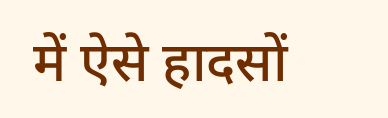में ऐसे हादसों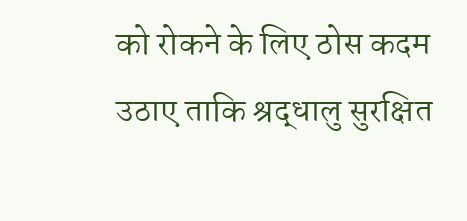को रोकने के लिए ठोस कदम उठाए ताकि श्रद्धालु सुरक्षित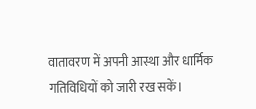वातावरण में अपनी आस्था और धार्मिक गतिविधियों को जारी रख सकें।